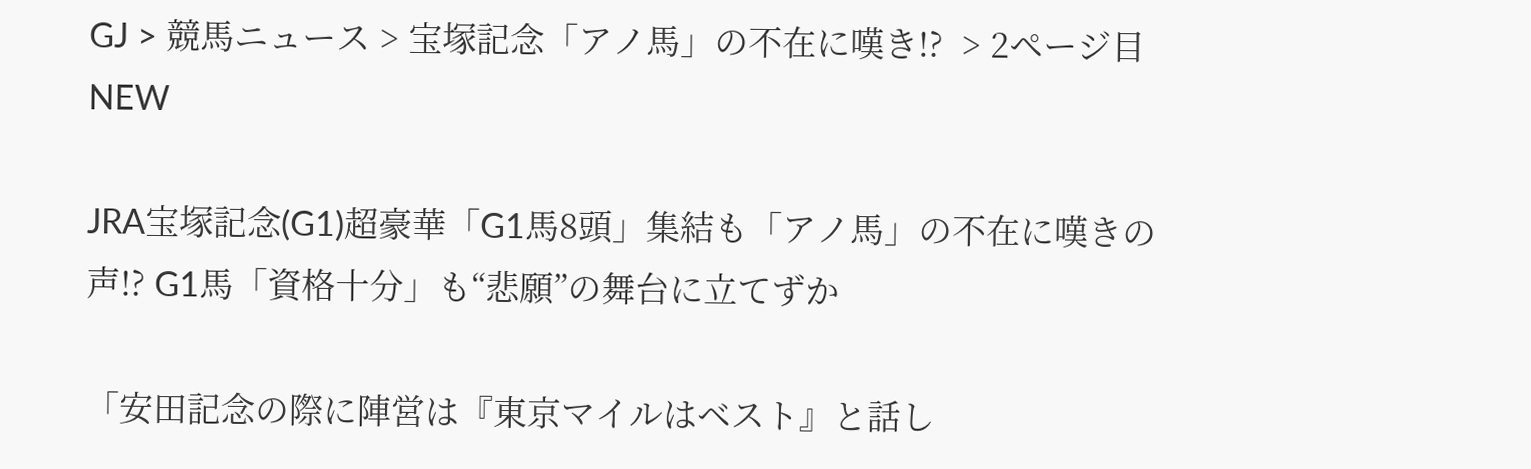GJ > 競馬ニュース > 宝塚記念「アノ馬」の不在に嘆き!?  > 2ページ目
NEW

JRA宝塚記念(G1)超豪華「G1馬8頭」集結も「アノ馬」の不在に嘆きの声!? G1馬「資格十分」も“悲願”の舞台に立てずか

「安田記念の際に陣営は『東京マイルはベスト』と話し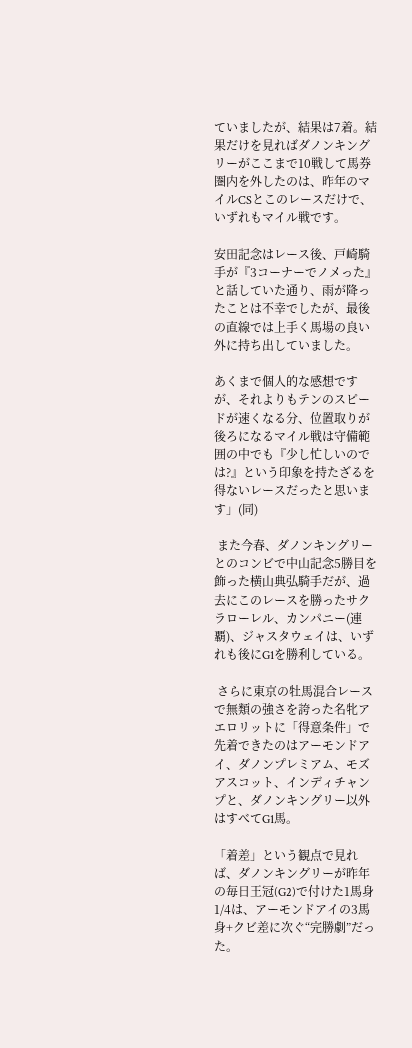ていましたが、結果は7着。結果だけを見ればダノンキングリーがここまで10戦して馬券圏内を外したのは、昨年のマイルCSとこのレースだけで、いずれもマイル戦です。

安田記念はレース後、戸崎騎手が『3コーナーでノメった』と話していた通り、雨が降ったことは不幸でしたが、最後の直線では上手く馬場の良い外に持ち出していました。

あくまで個人的な感想ですが、それよりもテンのスピードが速くなる分、位置取りが後ろになるマイル戦は守備範囲の中でも『少し忙しいのでは?』という印象を持たざるを得ないレースだったと思います」(同)

 また今春、ダノンキングリーとのコンビで中山記念5勝目を飾った横山典弘騎手だが、過去にこのレースを勝ったサクラローレル、カンパニー(連覇)、ジャスタウェイは、いずれも後にG1を勝利している。

 さらに東京の牡馬混合レースで無類の強さを誇った名牝アエロリットに「得意条件」で先着できたのはアーモンドアイ、ダノンプレミアム、モズアスコット、インディチャンプと、ダノンキングリー以外はすべてG1馬。

「着差」という観点で見れば、ダノンキングリーが昨年の毎日王冠(G2)で付けた1馬身1/4は、アーモンドアイの3馬身+クビ差に次ぐ“完勝劇”だった。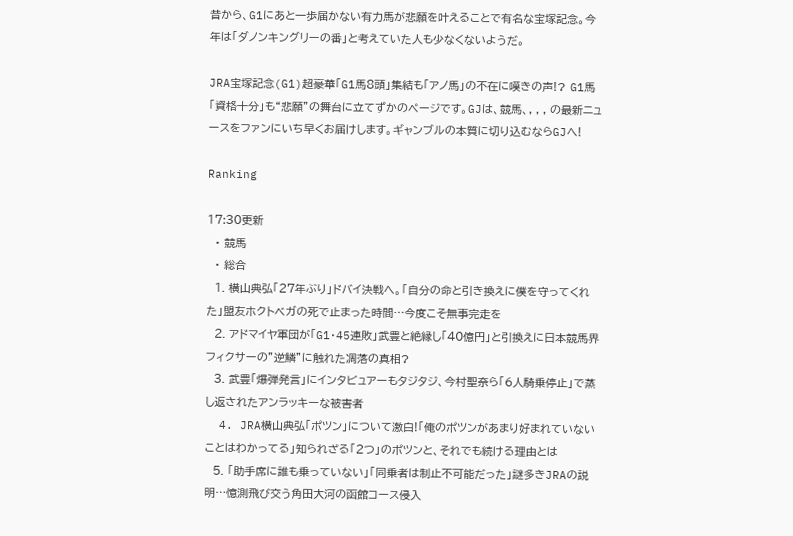昔から、G1にあと一歩届かない有力馬が悲願を叶えることで有名な宝塚記念。今年は「ダノンキングリーの番」と考えていた人も少なくないようだ。

JRA宝塚記念(G1)超豪華「G1馬8頭」集結も「アノ馬」の不在に嘆きの声!? G1馬「資格十分」も“悲願”の舞台に立てずかのページです。GJは、競馬、, , , の最新ニュースをファンにいち早くお届けします。ギャンブルの本質に切り込むならGJへ!

Ranking

17:30更新
  • 競馬
  • 総合
  1. 横山典弘「27年ぶり」ドバイ決戦へ。「自分の命と引き換えに僕を守ってくれた」盟友ホクトベガの死で止まった時間…今度こそ無事完走を
  2. アドマイヤ軍団が「G1・45連敗」武豊と絶縁し「40億円」と引換えに日本競馬界フィクサーの”逆鱗”に触れた凋落の真相?
  3. 武豊「爆弾発言」にインタビュアーもタジタジ、今村聖奈ら「6人騎乗停止」で蒸し返されたアンラッキーな被害者
  4. JRA横山典弘「ポツン」について激白!「俺のポツンがあまり好まれていないことはわかってる」知られざる「2つ」のポツンと、それでも続ける理由とは
  5. 「助手席に誰も乗っていない」「同乗者は制止不可能だった」謎多きJRAの説明…憶測飛び交う角田大河の函館コース侵入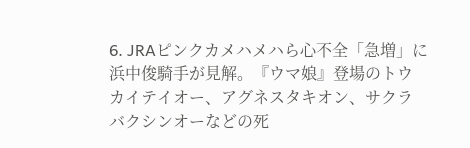6. JRAピンクカメハメハら心不全「急増」に浜中俊騎手が見解。『ウマ娘』登場のトウカイテイオー、アグネスタキオン、サクラバクシンオーなどの死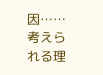因……考えられる理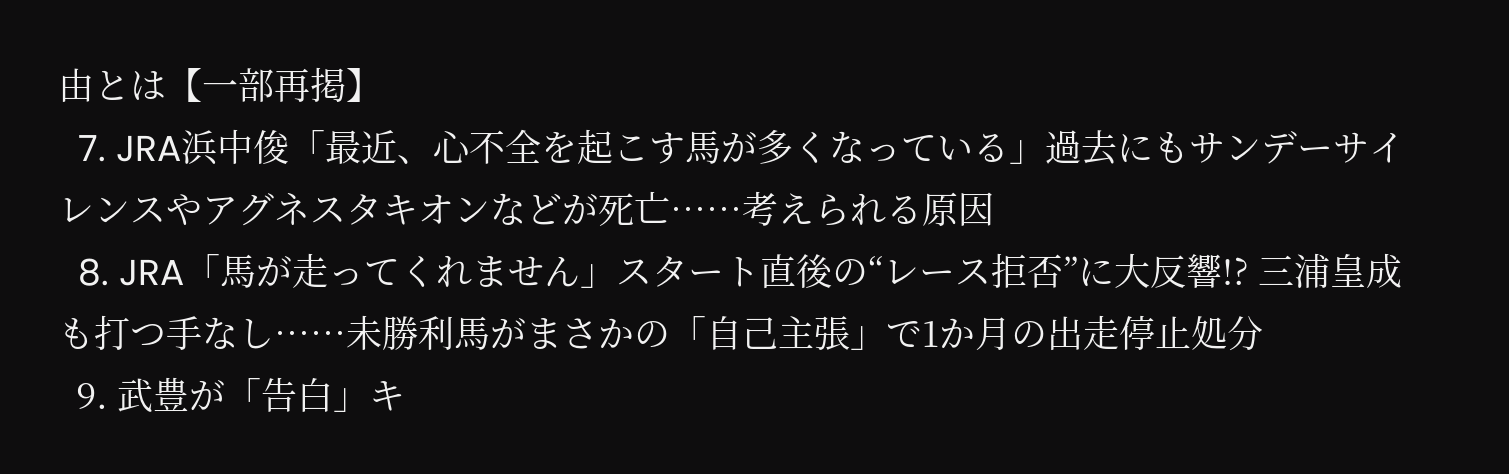由とは【一部再掲】
  7. JRA浜中俊「最近、心不全を起こす馬が多くなっている」過去にもサンデーサイレンスやアグネスタキオンなどが死亡……考えられる原因
  8. JRA「馬が走ってくれません」スタート直後の“レース拒否”に大反響!? 三浦皇成も打つ手なし……未勝利馬がまさかの「自己主張」で1か月の出走停止処分
  9. 武豊が「告白」キ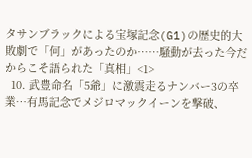タサンブラックによる宝塚記念(G1)の歴史的大敗劇で「何」があったのか……騒動が去った今だからこそ語られた「真相」<1>
  10. 武豊命名「5爺」に激震走るナンバー3の卒業…有馬記念でメジロマックイーンを撃破、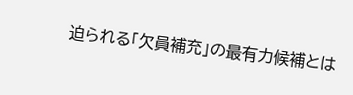迫られる「欠員補充」の最有力候補とは